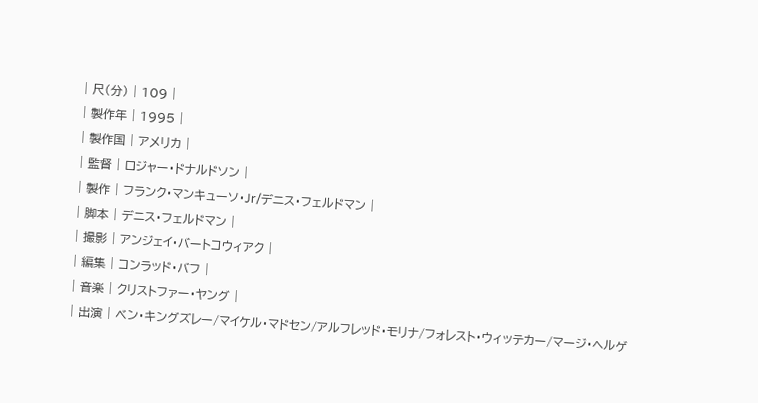| 尺(分) | 109 |
| 製作年 | 1995 |
| 製作国 | アメリカ |
| 監督 | ロジャー・ドナルドソン |
| 製作 | フランク・マンキューソ・Jr/デニス・フェルドマン |
| 脚本 | デニス・フェルドマン |
| 撮影 | アンジェイ・バートコウィアク |
| 編集 | コンラッド・バフ |
| 音楽 | クリストファー・ヤング |
| 出演 | ベン・キングズレー/マイケル・マドセン/アルフレッド・モリナ/フォレスト・ウィッテカー/マージ・ヘルゲ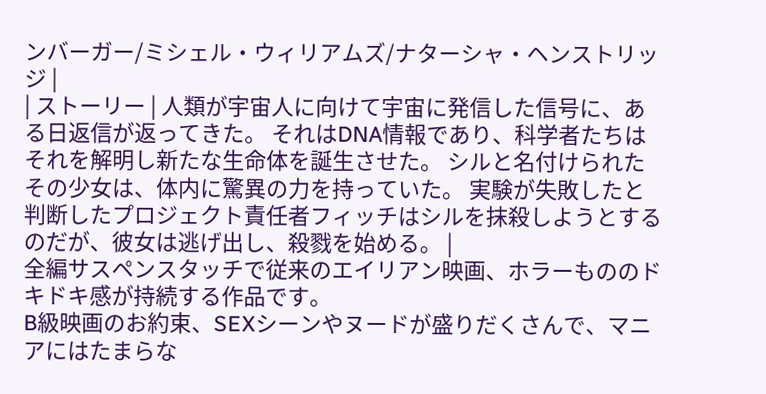ンバーガー/ミシェル・ウィリアムズ/ナターシャ・ヘンストリッジ |
| ストーリー | 人類が宇宙人に向けて宇宙に発信した信号に、ある日返信が返ってきた。 それはDNA情報であり、科学者たちはそれを解明し新たな生命体を誕生させた。 シルと名付けられたその少女は、体内に驚異の力を持っていた。 実験が失敗したと判断したプロジェクト責任者フィッチはシルを抹殺しようとするのだが、彼女は逃げ出し、殺戮を始める。 |
全編サスペンスタッチで従来のエイリアン映画、ホラーもののドキドキ感が持続する作品です。
B級映画のお約束、SEXシーンやヌードが盛りだくさんで、マニアにはたまらな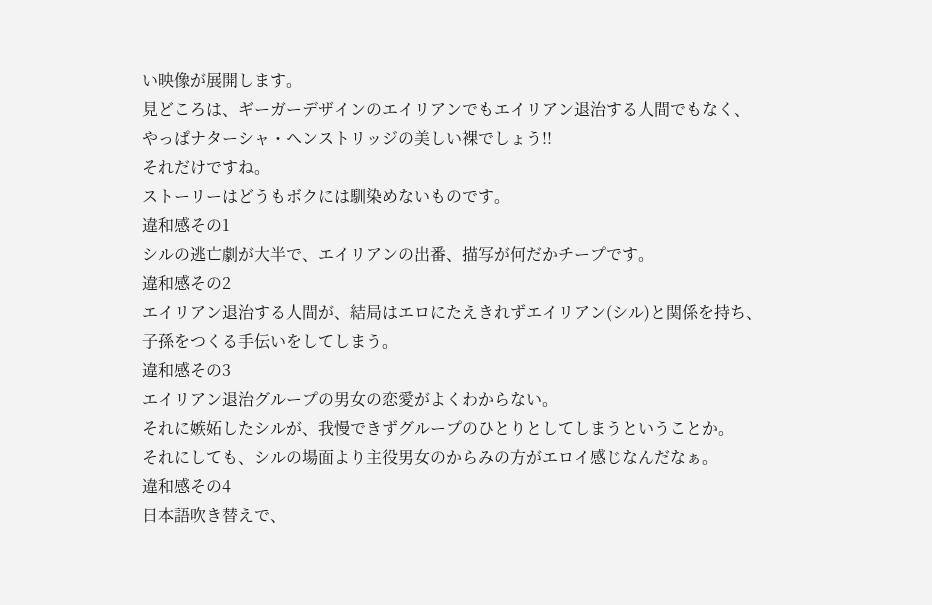い映像が展開します。
見どころは、ギーガーデザインのエイリアンでもエイリアン退治する人間でもなく、
やっぱナターシャ・ヘンストリッジの美しい裸でしょう!!
それだけですね。
ストーリーはどうもボクには馴染めないものです。
違和感その1
シルの逃亡劇が大半で、エイリアンの出番、描写が何だかチープです。
違和感その2
エイリアン退治する人間が、結局はエロにたえきれずエイリアン(シル)と関係を持ち、
子孫をつくる手伝いをしてしまう。
違和感その3
エイリアン退治グループの男女の恋愛がよくわからない。
それに嫉妬したシルが、我慢できずグループのひとりとしてしまうということか。
それにしても、シルの場面より主役男女のからみの方がエロイ感じなんだなぁ。
違和感その4
日本語吹き替えで、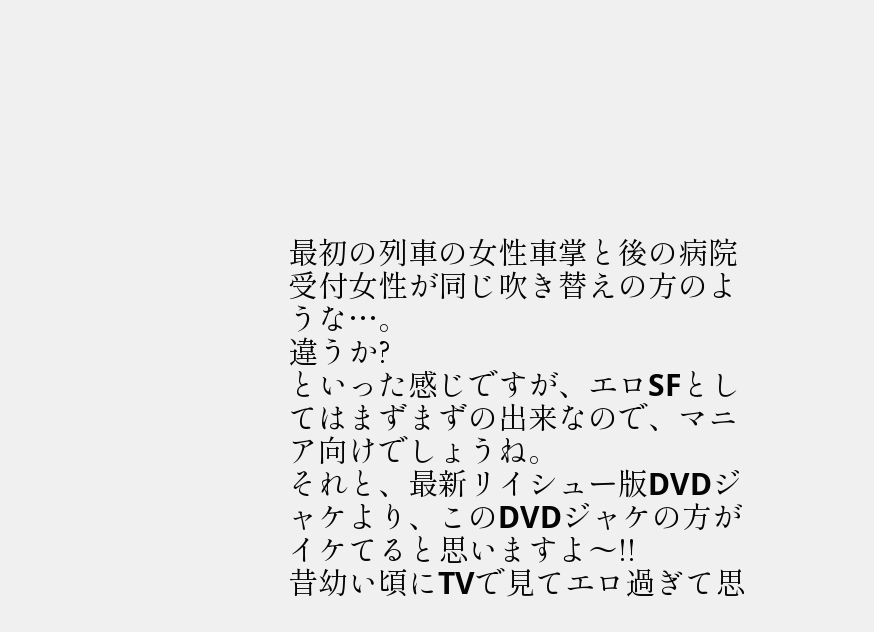最初の列車の女性車掌と後の病院受付女性が同じ吹き替えの方のような…。
違うか?
といった感じですが、エロSFとしてはまずまずの出来なので、マニア向けでしょうね。
それと、最新リイシュー版DVDジャケより、このDVDジャケの方がイケてると思いますよ〜!!
昔幼い頃にTVで見てエロ過ぎて思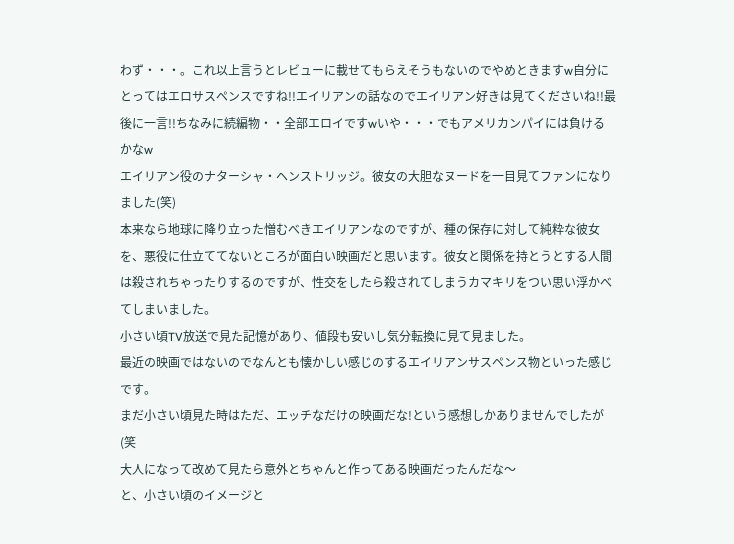わず・・・。これ以上言うとレビューに載せてもらえそうもないのでやめときますw自分にとってはエロサスペンスですね!!エイリアンの話なのでエイリアン好きは見てくださいね!!最後に一言!!ちなみに続編物・・全部エロイですwいや・・・でもアメリカンパイには負けるかなw
エイリアン役のナターシャ・ヘンストリッジ。彼女の大胆なヌードを一目見てファンになりました(笑)
本来なら地球に降り立った憎むべきエイリアンなのですが、種の保存に対して純粋な彼女を、悪役に仕立ててないところが面白い映画だと思います。彼女と関係を持とうとする人間は殺されちゃったりするのですが、性交をしたら殺されてしまうカマキリをつい思い浮かべてしまいました。
小さい頃TV放送で見た記憶があり、値段も安いし気分転換に見て見ました。
最近の映画ではないのでなんとも懐かしい感じのするエイリアンサスペンス物といった感じです。
まだ小さい頃見た時はただ、エッチなだけの映画だな!という感想しかありませんでしたが(笑
大人になって改めて見たら意外とちゃんと作ってある映画だったんだな〜
と、小さい頃のイメージと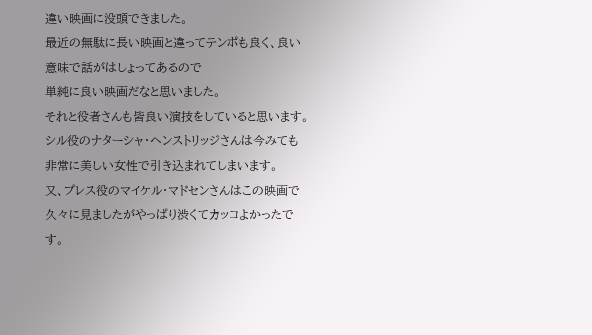違い映画に没頭できました。
最近の無駄に長い映画と違ってテンポも良く、良い意味で話がはしょってあるので
単純に良い映画だなと思いました。
それと役者さんも皆良い演技をしていると思います。
シル役のナターシャ・ヘンストリッジさんは今みても非常に美しい女性で引き込まれてしまいます。
又、プレス役のマイケル・マドセンさんはこの映画で久々に見ましたがやっぱり渋くてカッコよかったです。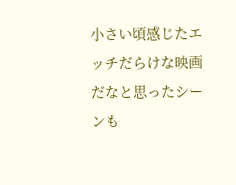小さい頃感じたエッチだらけな映画だなと思ったシーンも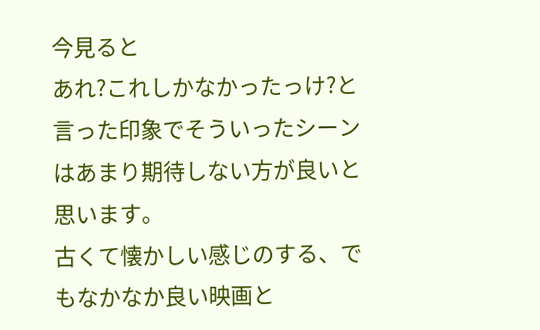今見ると
あれ?これしかなかったっけ?と言った印象でそういったシーンはあまり期待しない方が良いと思います。
古くて懐かしい感じのする、でもなかなか良い映画と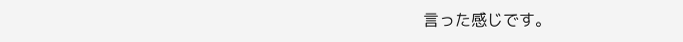言った感じです。